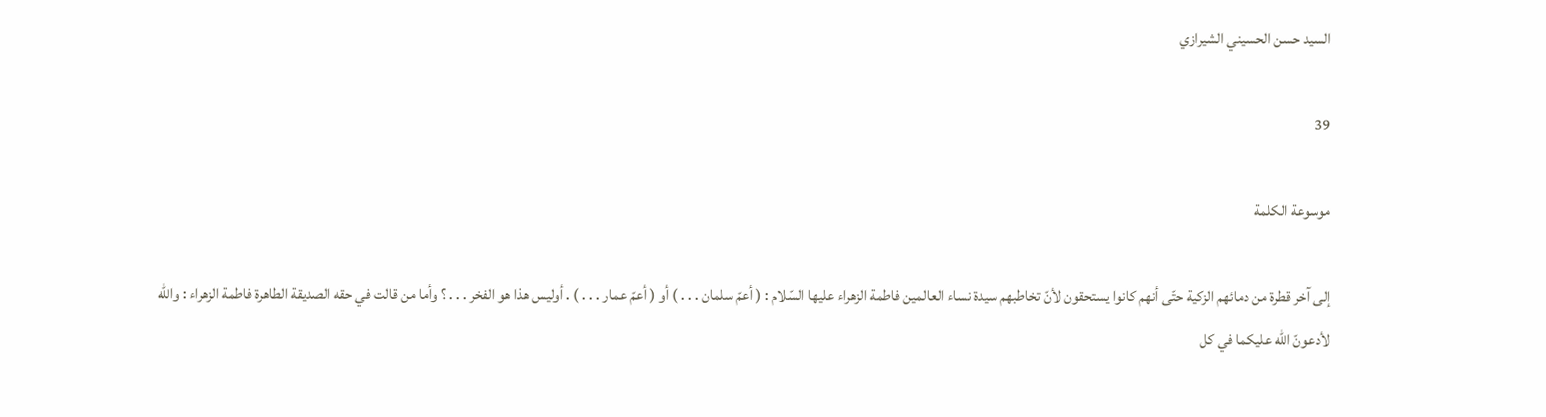السيد حسن الحسيني الشيرازي

39

موسوعة الكلمة

إلى آخر قطرة من دمائهم الزكية حتّى أنهم كانوا يستحقون لأنّ تخاطبهم سيدة نساء العالمين فاطمة الزهراء عليها السّلام : ( أعمّ سلمان . . . ) أو ( أعمّ عمار . . . ) . أوليس هذا هو الفخر . . . ؟ وأما من قالت في حقه الصديقة الطاهرة فاطمة الزهراء : والله لأدعونّ الله عليكما في كل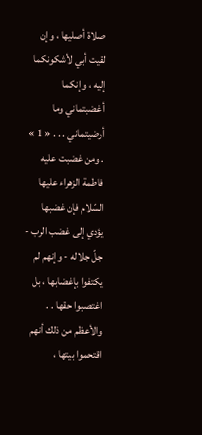صلاة أصليها ، وإن لقيت أبي لأشكونكما إليه ، وإنكما أغضبتماني وما أرضيتماني . . . « 1 » . ومن غضبت عليه فاطمة الزهراء عليها السّلام فإن غضبها يؤدي إلى غضب الرب - جلّ جلاله - وإنهم لم يكتفوا بإغضابها ، بل اغتصبوا حقها . . والأعظم من ذلك أنهم اقتحموا بيتها ،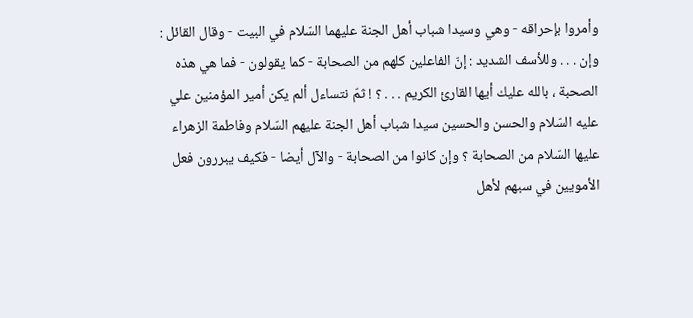وأمروا بإحراقه - وهي وسيدا شباب أهل الجنة عليهما السّلام في البيت - وقال القائل : وإن . . . وللأسف الشديد : إنّ الفاعلين كلهم من الصحابة - كما يقولون - فما هي هذه الصحبة ، بالله عليك أيها القارئ الكريم . . . ؟ ! ثمّ نتساءل ألم يكن أمير المؤمنين علي عليه السّلام والحسن والحسين سيدا شباب أهل الجنة عليهم السّلام وفاطمة الزهراء عليها السّلام من الصحابة ؟ وإن كانوا من الصحابة - والآل أيضا - فكيف يبررون فعل الأمويين في سبهم لأهل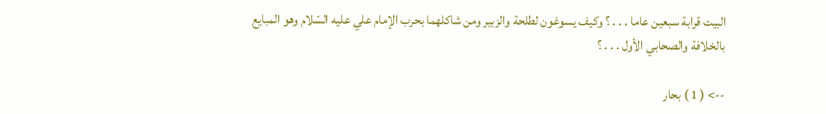البيت قرابة سبعين عاما . . . ؟ وكيف يسوغون لطلحة والزبير ومن شاكلهما بحرب الإمام علي عليه السّلام وهو المبايع بالخلافة والصحابي الأول . . . ؟

--> ( 1 ) بحار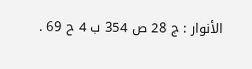الأنوار : ج 28 ص 354 ب 4 ح 69 .